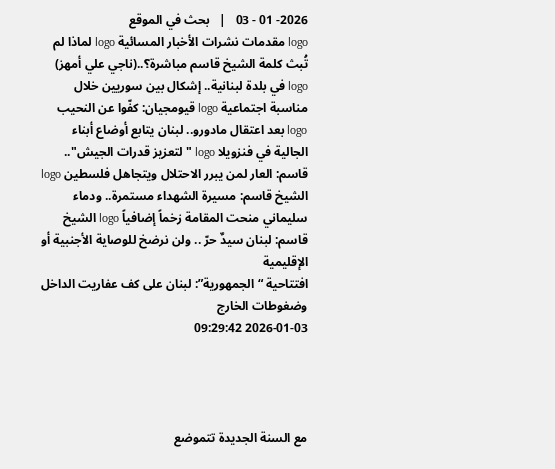2026- 01 - 03   |   بحث في الموقع
logo مقدمات نشرات الأخبار المسائية logo لماذا لم تُبث كلمة الشيخ قاسم مباشرة؟..(ناجي علي أمهز) logo في بلدة لبنانية.. إشكال بين سوريين خلال مناسبة اجتماعية logo قيومجيان: كفّوا عن النحيب logo بعد اعتقال مادورو.. لبنان يتابع أوضاع أبناء الجالية في فنزويلا logo "لتعزيز قدرات الجيش".. قاسم: العار لمن يبرر الاحتلال ويتجاهل فلسطين logo الشيخ قاسم: مسيرة الشهداء مستمرة.. ودماء سليماني منحت المقامة زخماً إضافياً logo الشيخ قاسم: لبنان سيدٌ حرّ .. ولن نرضخ للوصاية الأجنبية أو الإقليمية
افتتاحية “الجمهورية”: لبنان على كف عفاريت الداخل وضغوطات الخارج
2026-01-03 09:29:42




مع السنة الجديدة تتموضع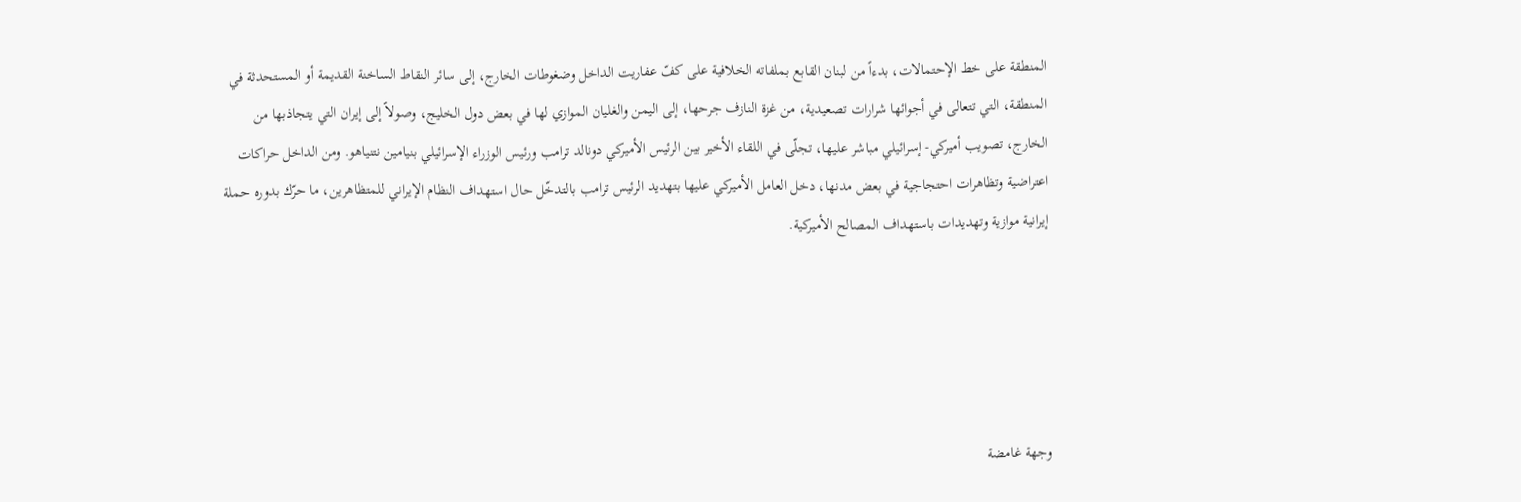المنطقة على خط الإحتمالات، بدءاً من لبنان القابع بملفاته الخلافية على كفّ عفاريت الداخل وضغوطات الخارج، إلى سائر النقاط الساخنة القديمة أو المستحدثة في المنطقة، التي تتعالى في أجوائها شرارات تصعيدية، من غزة النازف جرحها، إلى اليمن والغليان الموازي لها في بعض دول الخليج، وصولاً إلى إيران التي يتجاذبها من الخارج، تصويب أميركي- إسرائيلي مباشر عليها، تجلّى في اللقاء الأخير بين الرئيس الأميركي دونالد ترامب ورئيس الوزراء الإسرائيلي بنيامين نتنياهو. ومن الداخل حراكات اعتراضية وتظاهرات احتجاجية في بعض مدنها، دخل العامل الأميركي عليها بتهديد الرئيس ترامب بالتدخّل حال استهداف النظام الإيراني للمتظاهرين، ما حرّك بدوره حملة إيرانية موازية وتهديدات باستهداف المصالح الأميركية.





وجهة غامضة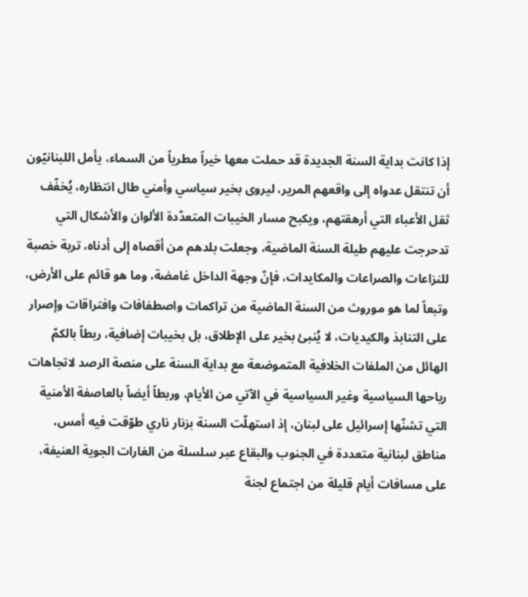إذا كانت بداية السنة الجديدة قد حملت معها خيراً مطرياً من السماء، يأمل اللبنانيّون أن تنتقل عدواه إلى واقعهم المرير، ليروى بخير سياسي وأمني طال انتظاره، يُخفّف ثقل الأعباء التي أرهقتهم، ويكبح مسار الخيبات المتعدّدة الألوان والأشكال التي تدحرجت عليهم طيلة السنة الماضية، وجعلت بلدهم من أقصاه إلى أدناه، تربة خصبة للنزاعات والصراعات والمكايدات، فإنّ وجهة الداخل غامضة، وما هو قائم على الأرض، وتبعاً لما هو موروث من السنة الماضية من تراكمات واصطفافات وافتراقات وإصرار على التنابذ والكيديات، لا يُنبئ بخير على الإطلاق، بل بخيبات إضافية، ربطاً بالكمّ الهائل من الملفات الخلافية المتموضعة مع بداية السنة على منصة الرصد لاتجاهات رياحها السياسية وغير السياسية في الآتي من الأيام، وربطاً أيضاً بالعاصفة الأمنية التي تشنّها إسرائيل على لبنان، إذ استهلّت السنة بزنار ناري طوّقت فيه أمس، مناطق لبنانية متعددة في الجنوب والبقاع عبر سلسلة من الغارات الجوية العنيفة، على مسافات أيام قليلة من اجتماع لجنة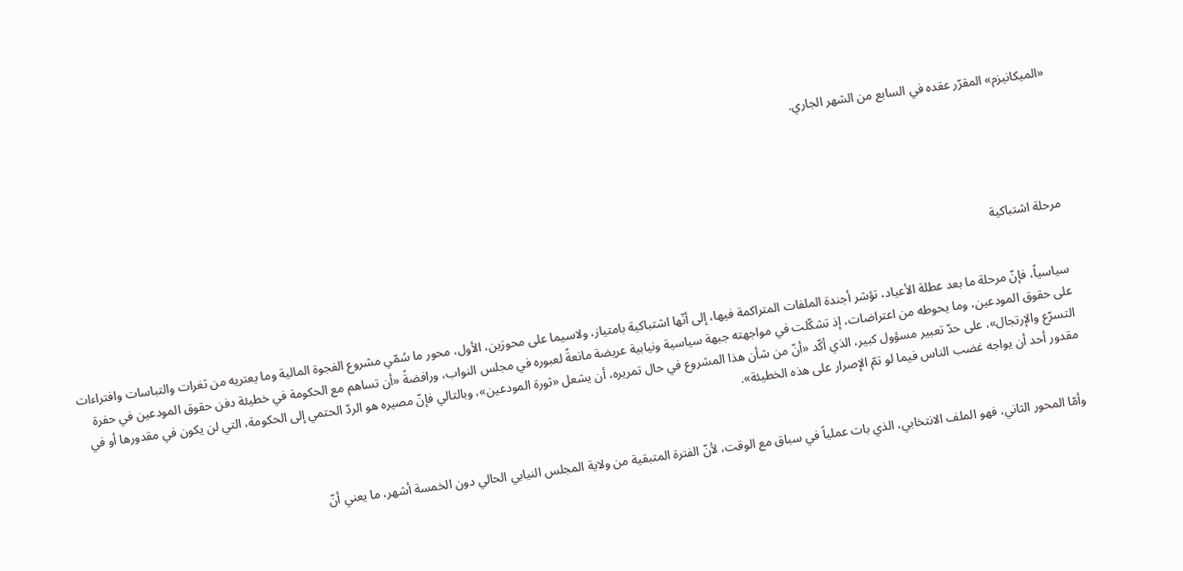«الميكانيزم» المقرّر عقده في السابع من الشهر الجاري.





مرحلة اشتباكية


سياسياً، فإنّ مرحلة ما بعد عطلة الأعياد، تؤشر أجندة الملفات المتراكمة فيها، إلى أنّها اشتباكية بامتياز، ولاسيما على محورَين، الأول، محور ما سُمّي مشروع الفجوة المالية وما يعتريه من ثغرات والتباسات وافتراءات على حقوق المودعين، وما يحوطه من اعتراضات، إذ تشكّلت في مواجهته جبهة سياسية ونيابية عريضة مانعةً لعبوره في مجلس النواب، ورافضةً «أن تساهم مع الحكومة في خطيئة دفن حقوق المودعين في حفرة التسرّع والإرتجال»، على حدّ تعبير مسؤول كبير، الذي أكّد «أنّ من شأن هذا المشروع في حال تمريره، أن يشعل «ثورة المودعين»، وبالتالي فإنّ مصيره هو الردّ الحتمي إلى الحكومة، التي لن يكون في مقدورها أو في مقدور أحد أن يواجه غضب الناس فيما لو تمّ الإصرار على هذه الخطيئة».


وأمّا المحور الثاني، فهو الملف الانتخابي، الذي بات عملياً في سباق مع الوقت، لأنّ الفترة المتبقية من ولاية المجلس النيابي الحالي دون الخمسة أشهر، ما يعني أنّ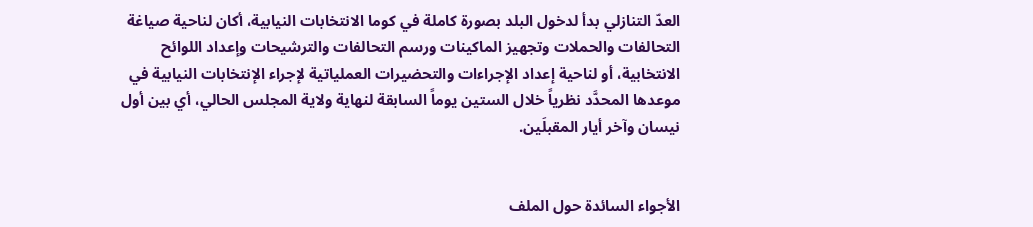العدّ التنازلي بدأ لدخول البلد بصورة كاملة في كوما الانتخابات النيابية، أكان لناحية صياغة التحالفات والحملات وتجهيز الماكينات ورسم التحالفات والترشيحات وإعداد اللوائح الانتخابية، أو لناحية إعداد الإجراءات والتحضيرات العملياتية لإجراء الإنتخابات النيابية في موعدها المحدَّد نظرياً خلال الستين يوماً السابقة لنهاية ولاية المجلس الحالي، أي بين أول نيسان وآخر أيار المقبلَين.


الأجواء السائدة حول الملف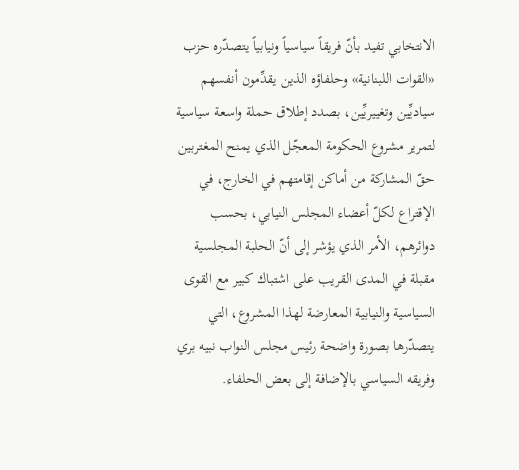الانتخابي تفيد بأنّ فريقاً سياسياً ونيابياً يتصدّره حزب «القوات اللبنانية» وحلفاؤه الذين يقدِّمون أنفسهم سياديِّين وتغييريِّين، بصدد إطلاق حملة واسعة سياسية لتمرير مشروع الحكومة المعجّل الذي يمنح المغتربين حقّ المشاركة من أماكن إقامتهم في الخارج، في الإقتراع لكلّ أعضاء المجلس النيابي، بحسب دوائرهم، الأمر الذي يؤشر إلى أنّ الحلبة المجلسية مقبلة في المدى القريب على اشتباك كبير مع القوى السياسية والنيابية المعارضة لهذا المشروع، التي يتصدّرها بصورة واضحة رئيس مجلس النواب نبيه بري وفريقه السياسي بالإضافة إلى بعض الحلفاء.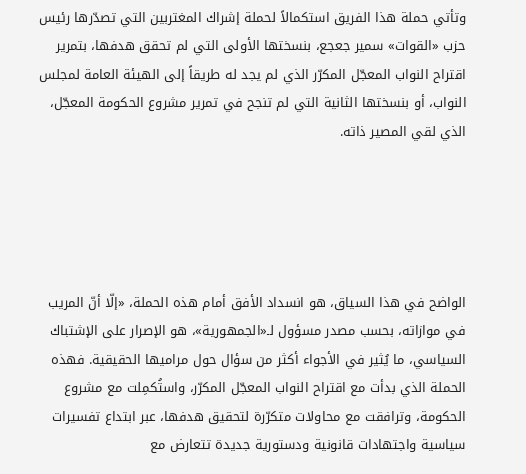وتأتي حملة هذا الفريق استكمالاً لحملة إشراك المغتربين التي تصدّرها رئيس حزب «القوات» سمير جعجع، بنسختها الأولى التي لم تحقق هدفها، بتمرير اقتراح النواب المعجّل المكرّر الذي لم يجد له طريقاً إلى الهيئة العامة لمجلس النواب، أو بنسختها الثانية التي لم تنجح في تمرير مشروع الحكومة المعجّل، الذي لقي المصير ذاته.





الواضح في هذا السياق، هو انسداد الأفق أمام هذه الحملة، «إلّا أنّ المريب في موازاته، بحسب مصدر مسؤول لـ«الجمهورية»، هو الإصرار على الإشتباك السياسي، ما يُثير في الأجواء أكثر من سؤال حول مراميها الحقيقية. فهذه الحملة الذي بدأت مع اقتراح النواب المعجّل المكرّر، واستُكمِلت مع مشروع الحكومة، وترافقت مع محاولات متكرّرة لتحقيق هدفها، عبر ابتداع تفسيرات سياسية واجتهادات قانونية ودستورية جديدة تتعارض مع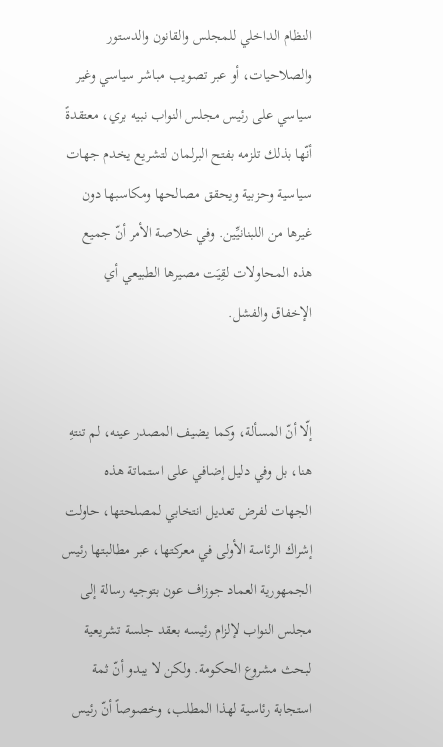النظام الداخلي للمجلس والقانون والدستور والصلاحيات، أو عبر تصويب مباشر سياسي وغير سياسي على رئيس مجلس النواب نبيه بري، معتقدةً أنّها بذلك تلزمه بفتح البرلمان لتشريع يخدم جهات سياسية وحزبية ويحقق مصالحها ومكاسبها دون غيرها من اللبنانيِّين. وفي خلاصة الأمر أنّ جميع هذه المحاولات لقِيَت مصيرها الطبيعي أي الإخفاق والفشل.


إلّا أنّ المسألة، وكما يضيف المصدر عينه، لم تنتهِ هنا، بل وفي دليل إضافي على استماتة هذه الجهات لفرض تعديل انتخابي لمصلحتها، حاولت إشراك الرئاسة الأولى في معركتها، عبر مطالبتها رئيس الجمهورية العماد جوزاف عون بتوجيه رسالة إلى مجلس النواب لإلزام رئيسه بعقد جلسة تشريعية لبحث مشروع الحكومة. ولكن لا يبدو أنّ ثمة استجابة رئاسية لهذا المطلب، وخصوصاً أنّ رئيس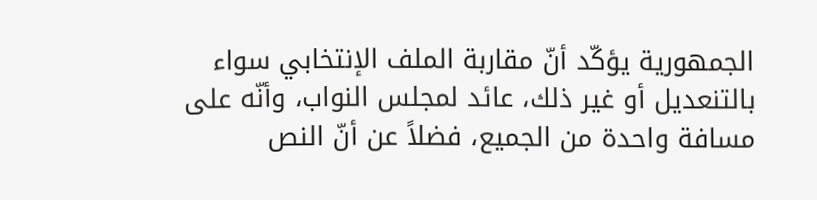الجمهورية يؤكّد أنّ مقاربة الملف الإنتخابي سواء بالتنعديل أو غير ذلك، عائد لمجلس النواب، وأنّه على مسافة واحدة من الجميع، فضلاً عن أنّ النص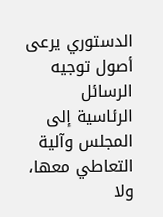الدستوري يرعى أصول توجيه الرسائل الرئاسية إلى المجلس وآلية التعاطي معها، ولا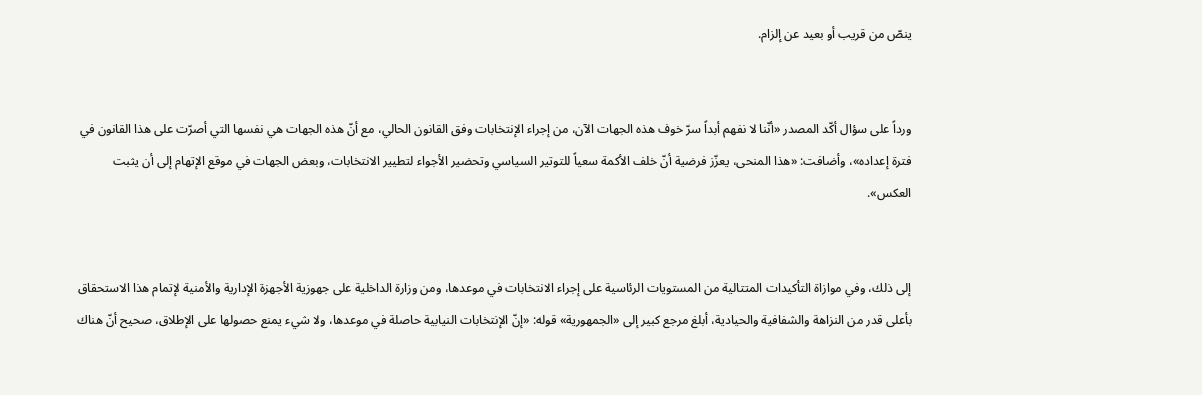ينصّ من قريب أو بعيد عن إلزام.


ورداً على سؤال أكّد المصدر «أنّنا لا نفهم أبداً سرّ خوف هذه الجهات الآن، من إجراء الإنتخابات وفق القانون الحالي، مع أنّ هذه الجهات هي نفسها التي أصرّت على هذا القانون في فترة إعداده»، وأضافت: «هذا المنحى، يعزّز فرضية أنّ خلف الأكمة سعياً للتوتير السياسي وتحضير الأجواء لتطيير الانتخابات، وبعض الجهات في موقع الإتهام إلى أن يثبت العكس».


إلى ذلك، وفي موازاة التأكيدات المتتالية من المستويات الرئاسية على إجراء الانتخابات في موعدها، ومن وزارة الداخلية على جهوزية الأجهزة الإدارية والأمنية لإتمام هذا الاستحقاق بأعلى قدر من النزاهة والشفافية والحيادية، أبلغ مرجع كبير إلى «الجمهورية» قوله: «إنّ الإنتخابات النيابية حاصلة في موعدها، ولا شيء يمنع حصولها على الإطلاق، صحيح أنّ هناك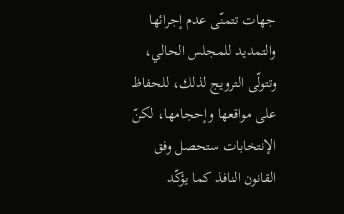جهات تتمنّى عدم إجرائها والتمديد للمجلس الحالي، وتتولّى الترويج لذلك، للحفاظ على مواقعها وإحجامها، لكنّ الإنتخابات ستحصل وفق القانون النافذ كما يؤكّد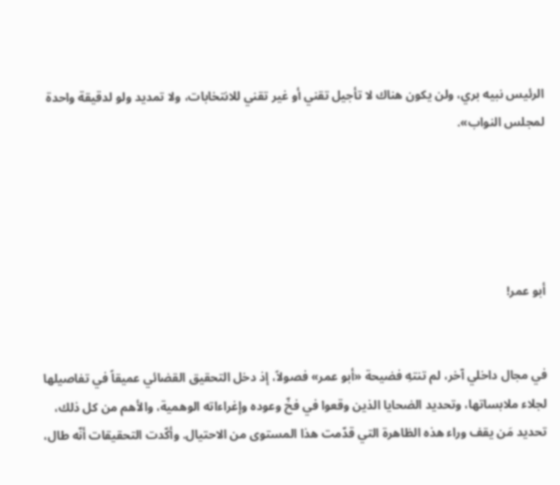الرئيس نبيه بري، ولن يكون هناك لا تأجيل تقني أو غير تقني للانتخابات، ولا تمديد ولو لدقيقة واحدة لمجلس النواب».





أبو عمر!


في مجال داخلي آخر، لم تنتهِ فضيحة «أبو عمر» فصولاً، إذ دخل التحقيق القضائي عميقاً في تفاصيلها لجلاء ملابساتها، وتحديد الضحايا الذين وقعوا في فخّ وعوده وإغراءاته الوهمية، والأهم من كل ذلك، تحديد مَن يقف وراء هذه الظاهرة التي قدّمت هذا المستوى من الاحتيال. وأكّدت التحقيقات أنّه طال،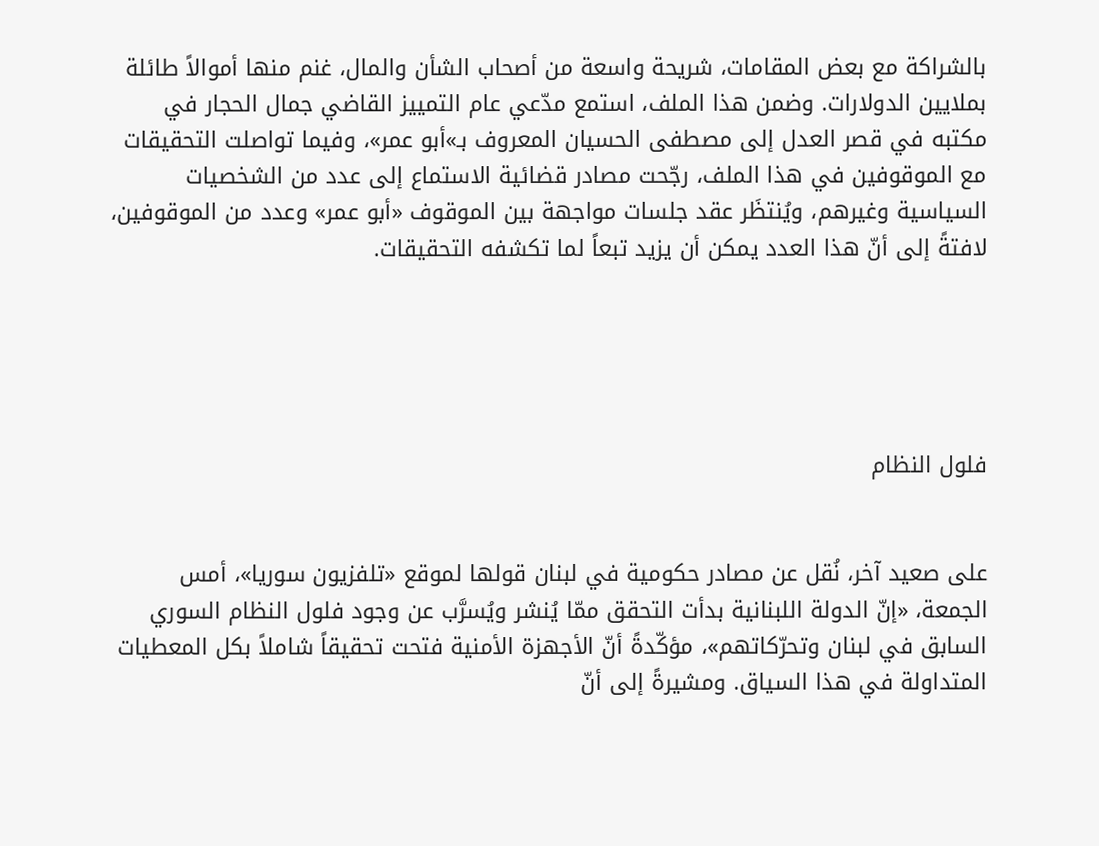بالشراكة مع بعض المقامات، شريحة واسعة من أصحاب الشأن والمال، غنم منها أموالاً طائلة بملايين الدولارات. وضمن هذا الملف، استمع مدّعي عام التمييز القاضي جمال الحجار في مكتبه في قصر العدل إلى مصطفى الحسيان المعروف بـ»أبو عمر»، وفيما تواصلت التحقيقات مع الموقوفين في هذا الملف، رجّحت مصادر قضائية الاستماع إلى عدد من الشخصيات السياسية وغيرهم، ويُنتظَر عقد جلسات مواجهة بين الموقوف «أبو عمر» وعدد من الموقوفين، لافتةً إلى أنّ هذا العدد يمكن أن يزيد تبعاً لما تكشفه التحقيقات.





فلول النظام


على صعيد آخر، نُقل عن مصادر حكومية في لبنان قولها لموقع «تلفزيون سوريا»، أمس الجمعة، «إنّ الدولة اللبنانية بدأت التحقق ممّا يُنشر ويُسرَّب عن وجود فلول النظام السوري السابق في لبنان وتحرّكاتهم»، مؤكّدةً أنّ الأجهزة الأمنية فتحت تحقيقاً شاملاً بكل المعطيات المتداولة في هذا السياق. ومشيرةً إلى أنّ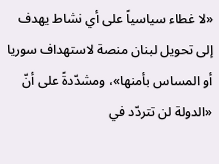«لا غطاء سياسياً على أي نشاط يهدف إلى تحويل لبنان منصة لاستهداف سوريا أو المساس بأمنها»، ومشدّدةً على أنّ «الدولة لن تتردّد في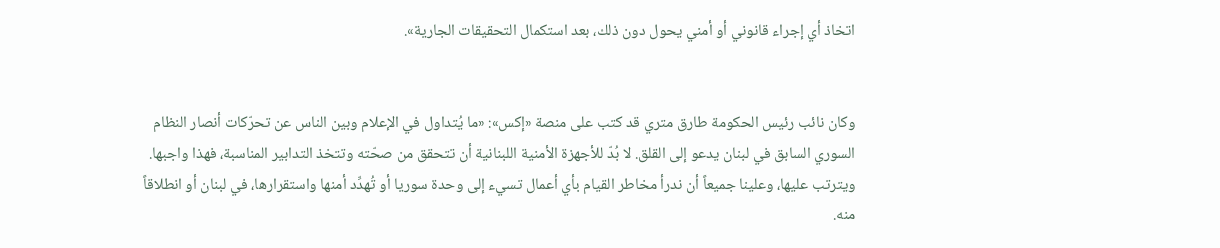اتخاذ أي إجراء قانوني أو أمني يحول دون ذلك، بعد استكمال التحقيقات الجارية».


وكان نائب رئيس الحكومة طارق متري قد كتب على منصة «إكس»: «ما يُتداول في الإعلام وبين الناس عن تحرّكات أنصار النظام السوري السابق في لبنان يدعو إلى القلق. لا بُدّ للأجهزة الأمنية اللبنانية أن تتحقق من صحّته وتتخذ التدابير المناسبة، فهذا واجبها. ويترتب عليها، وعلينا جميعاً أن ندرأ مخاطر القيام بأي أعمال تسيء إلى وحدة سوريا أو تُهدِّد أمنها واستقرارها، في لبنان أو انطلاقاً منه.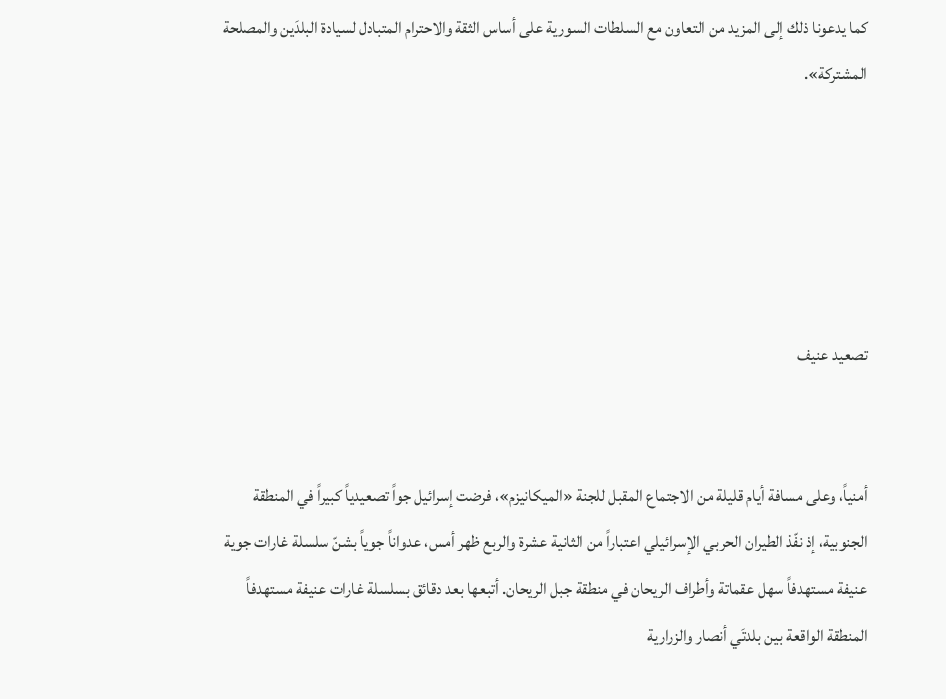كما يدعونا ذلك إلى المزيد من التعاون مع السلطات السورية على أساس الثقة والاحترام المتبادل لسيادة البلدَين والمصلحة المشتركة».





تصعيد عنيف


أمنياً، وعلى مسافة أيام قليلة من الاجتماع المقبل للجنة «الميكانيزم»، فرضت إسرائيل جواً تصعيدياً كبيراً في المنطقة الجنوبية، إذ نفّذ الطيران الحربي الإسرائيلي اعتباراً من الثانية عشرة والربع ظهر أمس، عدواناً جوياً بشنّ سلسلة غارات جوية عنيفة مستهدفاً سهل عقماتة وأطراف الريحان في منطقة جبل الريحان. أتبعها بعد دقائق بسلسلة غارات عنيفة مستهدفاً المنطقة الواقعة بين بلدتَي أنصار والزرارية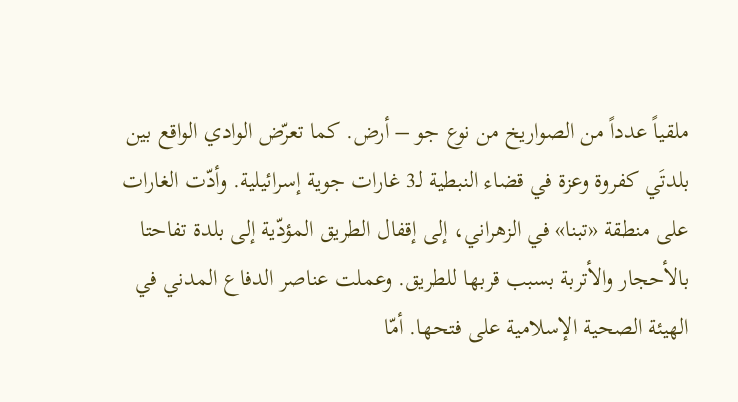ملقياً عدداً من الصواريخ من نوع جو – أرض. كما تعرّض الوادي الواقع بين بلدتَي كفروة وعزة في قضاء النبطية لـ3 غارات جوية إسرائيلية. وأدّت الغارات على منطقة «تبنا» في الزهراني، إلى إقفال الطريق المؤدّية إلى بلدة تفاحتا بالأحجار والأتربة بسبب قربها للطريق. وعملت عناصر الدفاع المدني في الهيئة الصحية الإسلامية على فتحها. أمّا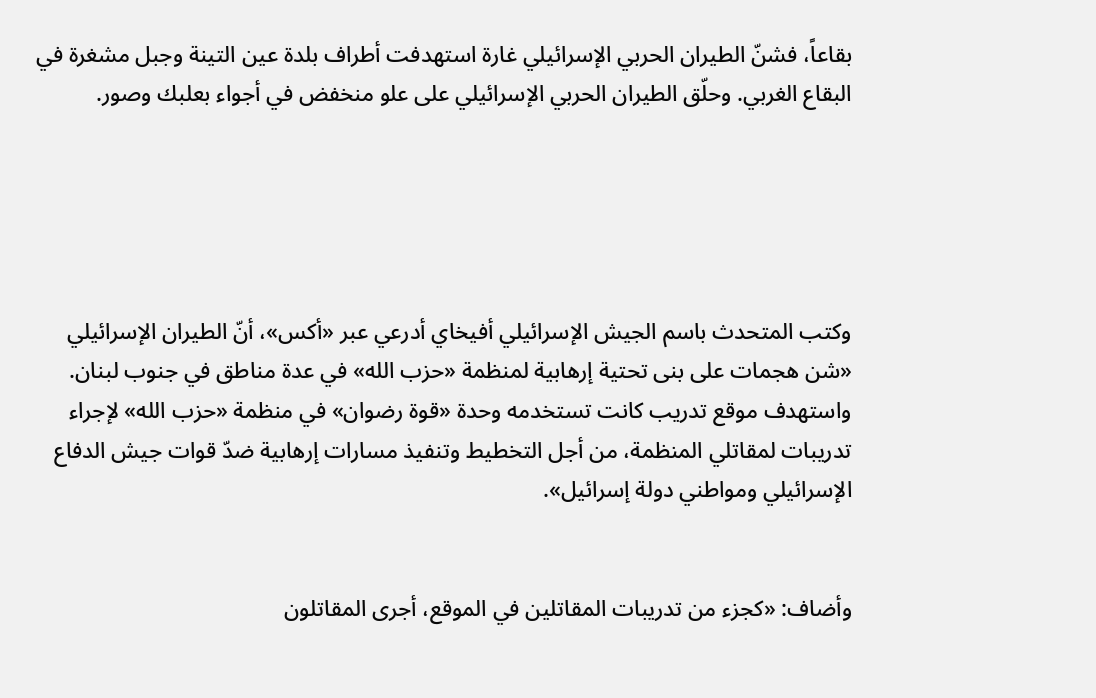بقاعاً، فشنّ الطيران الحربي الإسرائيلي غارة استهدفت أطراف بلدة عين التينة وجبل مشغرة في البقاع الغربي. وحلّق الطيران الحربي الإسرائيلي على علو منخفض في أجواء بعلبك وصور.





وكتب المتحدث باسم الجيش الإسرائيلي أفيخاي أدرعي عبر «أكس»، أنّ الطيران الإسرائيلي «شن هجمات على بنى تحتية إرهابية لمنظمة «حزب الله» في عدة مناطق في جنوب لبنان. واستهدف موقع تدريب كانت تستخدمه وحدة «قوة رضوان» في منظمة «حزب الله» لإجراء تدريبات لمقاتلي المنظمة، من أجل التخطيط وتنفيذ مسارات إرهابية ضدّ قوات جيش الدفاع الإسرائيلي ومواطني دولة إسرائيل».


وأضاف: «كجزء من تدريبات المقاتلين في الموقع، أجرى المقاتلون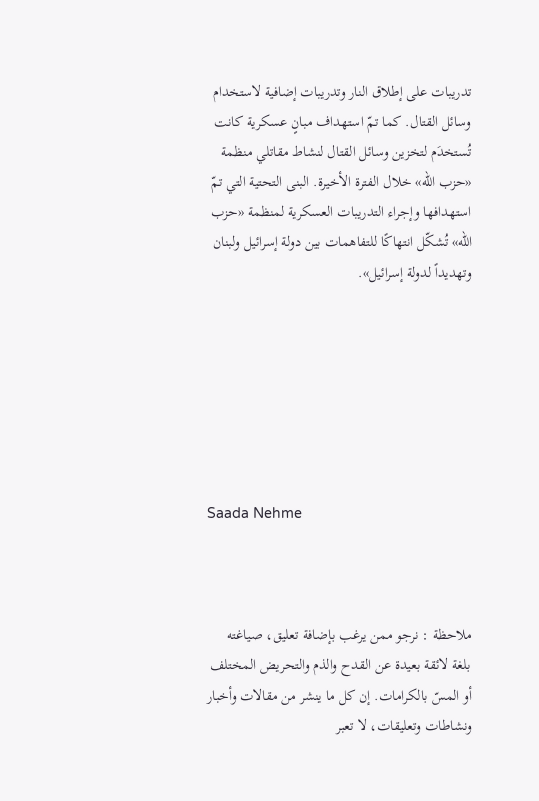تدريبات على إطلاق النار وتدريبات إضافية لاستخدام وسائل القتال. كما تمّ استهداف مبانٍ عسكرية كانت تُستخدَم لتخزين وسائل القتال لنشاط مقاتلي منظمة «حزب الله» خلال الفترة الأخيرة. البنى التحتية التي تمّ استهدافها وإجراء التدريبات العسكرية لمنظمة «حزب الله» تُشكّل انتهاكًا للتفاهمات بين دولة إسرائيل ولبنان وتهديداً لدولة إسرائيل».







Saada Nehme



ملاحظة : نرجو ممن يرغب بإضافة تعليق، صياغته بلغة لائقة بعيدة عن القدح والذم والتحريض المختلف أو المسّ بالكرامات. إن كل ما ينشر من مقالات وأخبار ونشاطات وتعليقات، لا تعبر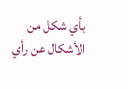بأي شكل من الأشكال عن رأي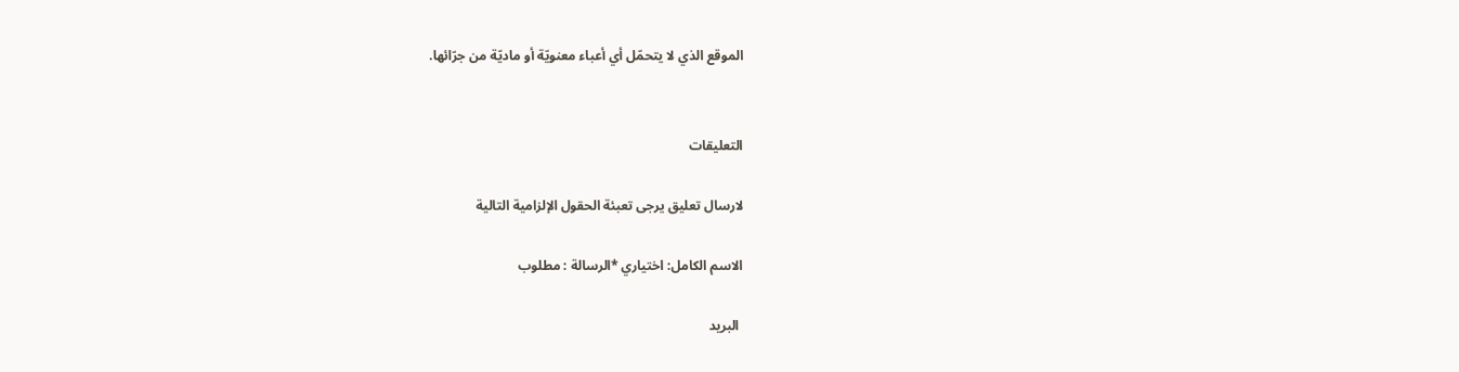الموقع الذي لا يتحمّل أي أعباء معنويّة أو ماديّة من جرّائها.


التعليقات

لارسال تعليق يرجى تعبئة الحقول الإلزامية التالية

الاسم الكامل: اختياري *الرسالة : مطلوب

 البريد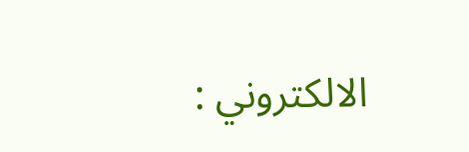الالكتروني :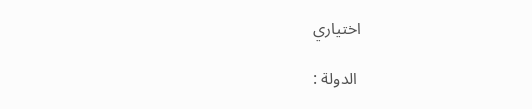اختياري

 الدولة :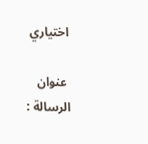اختياري

 عنوان الرسالة :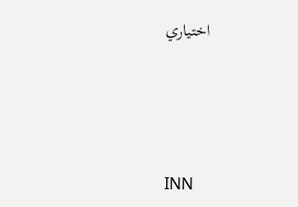اختياري





INN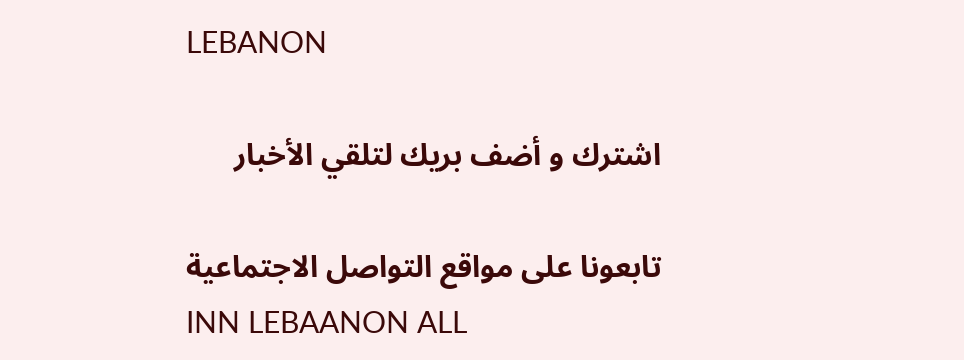LEBANON

اشترك و أضف بريك لتلقي الأخبار

تابعونا على مواقع التواصل الاجتماعية
INN LEBAANON ALL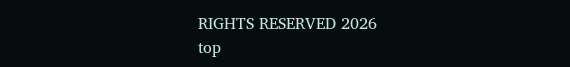RIGHTS RESERVED 2026
top